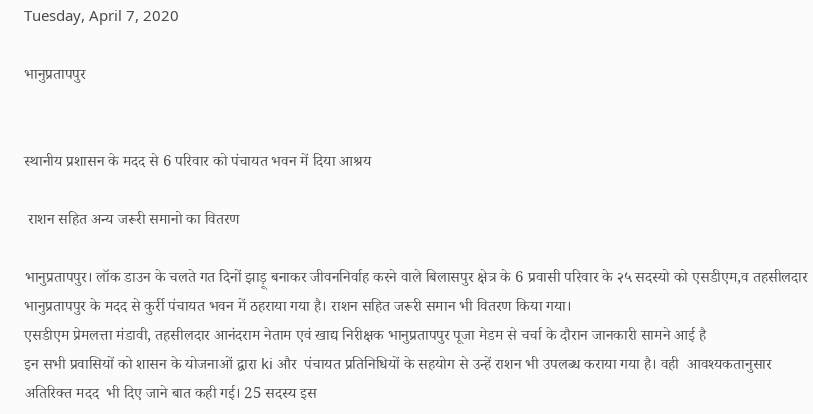Tuesday, April 7, 2020

भानुप्रतापपुर


स्थानीय प्रशासन के मदद से 6 परिवार को पंचायत भवन में दिया आश्रय

 राशन सहित अन्य जरूरी समानो का वितरण

भानुप्रतापपुर। लॉक डाउन के चलते गत दिनों झाड़ू बनाकर जीवननिर्वाह करने वाले बिलासपुर क्षेत्र के 6 प्रवासी परिवार के २५ सदस्यो को एसडीएम,व तहसीलदार  भानुप्रतापपुर के मदद से कुर्री पंचायत भवन में ठहराया गया है। राशन सहित जरूरी समान भी वितरण किया गया।
एसडीएम प्रेमलत्ता मंडावी, तहसीलदार आनंदराम नेताम एवं खाद्य निरीक्षक भानुप्रतापपुर पूजा मेडम से चर्चा के दौरान जानकारी सामने आई है
इन सभी प्रवासियों को शासन के योजनाओं द्वारा ki और  पंचायत प्रतिनिधियों के सहयोग से उन्हें राशन भी उपलब्ध कराया गया है। वही  आवश्यकतानुसार अतिरिक्त मदद  भी दिए जाने बात कही गई। 25 सदस्य इस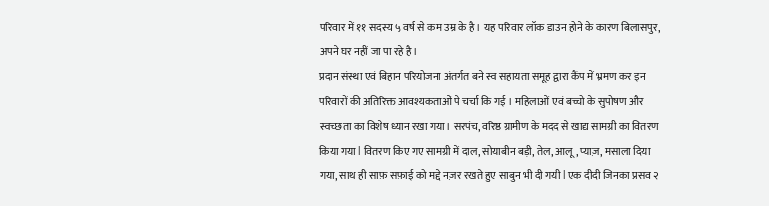परिवार में ११ सदस्य ५ वर्ष से कम उम्र के है। यह परिवार लॉक डाउन होने के कारण बिलासपुर, अपने घर नहीं जा पा रहे है।
प्रदान संस्था एवं बिहान परियोजना अंतर्गत बने स्व सहायता समूह द्वारा कैंप में भ्रमण कर इन परिवारों की अतिरिक्त आवश्यकताओं पे चर्चा कि गई । महिलाओं एवं बच्चो के सुपोषण और स्वच्छता का विशेष ध्यान रखा गया। सरपंच, वरिष्ठ ग्रामीण के मदद से खाद्य सामग्री का वितरण किया गया l वितरण किए गए सामग्री में दाल, सोयाबीन बड़ी, तेल, आलू, प्याज़, मसाला दिया गया, साथ ही साफ़ सफ़ाई को मद्दे नज़र रखते हुए साबुन भी दी गयी l एक दीदी जिनका प्रसव २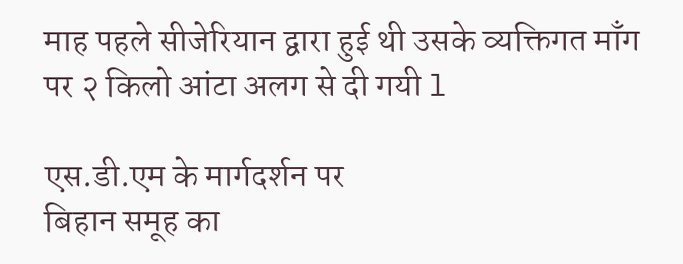माह पहले सीजेरियान द्वारा हुई थी उसके व्यक्तिगत माँग पर २ किलो आंटा अलग से दी गयी l

एस.डी.एम के मार्गदर्शन पर
बिहान समूह का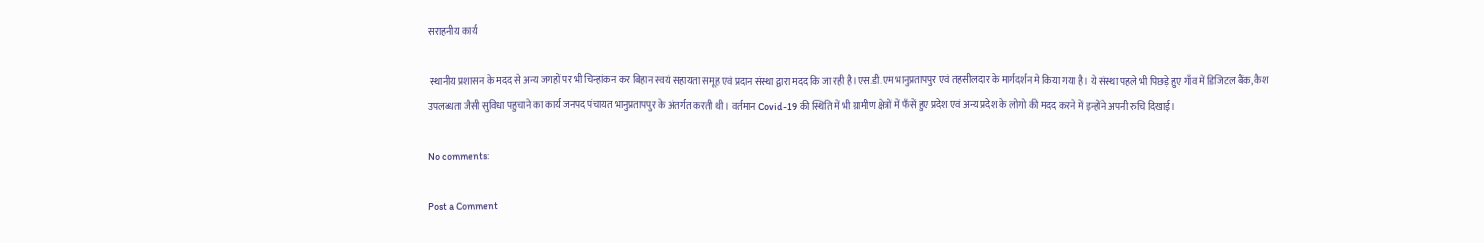सराहनीय कार्य

 स्थानीय प्रशासन के मदद से अन्य जगहों पर भी चिन्हांकन कर बिहान स्वयं सहायता समूह एवं प्रदान संस्था द्वारा मदद कि जा रही है।एस.डी.एम भानुप्रतापपुर एवं तहसीलदार के मार्गदर्शन मे किया गया है। ये संस्था पहले भी पिछड़े हुए गाँव में डिजिटल बैंक, कैश उपलब्धता जैसी सुविधा पहुचाने का कार्य जनपद पंचायत भानुप्रतापपुर के अंतर्गत करती थी। वर्तमान Covid-19 की स्थिति में भी ग्रामीण क्षेत्रों में फँसें हुए प्रदेश एवं अन्य प्रदेश के लोगो की मदद करने में इन्होंने अपनी रुचि दिखाई।

No comments:

Post a Comment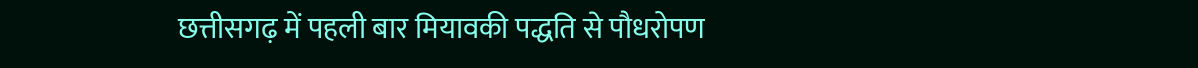छत्तीसगढ़ में पहली बार मियावकी पद्धति से पौधरोपण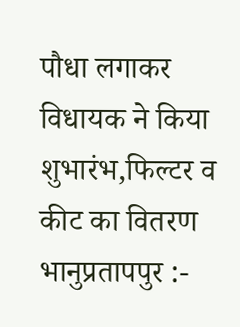पौधा लगाकर विधायक ने किया शुभारंभ,फिल्टर व कीट का वितरण भानुप्रतापपुर :-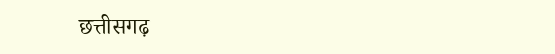छत्तीसगढ़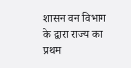शासन वन विभाग के द्वारा राज्य का प्रथम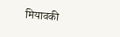मियावकी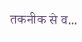तकनीक से व...